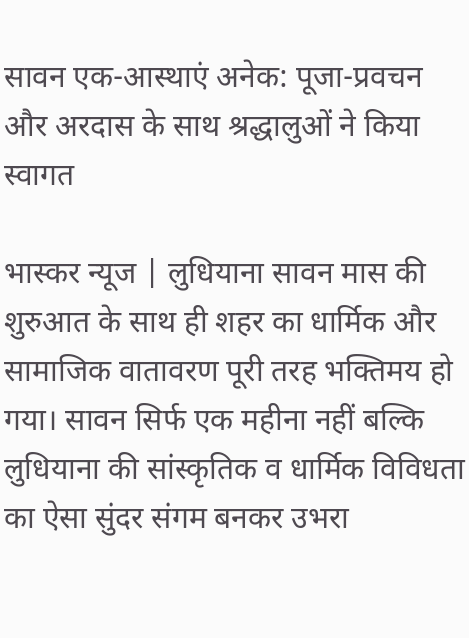सावन एक-आस्थाएं अनेक: पूजा-प्रवचन और अरदास के साथ श्रद्धालुओं ने किया स्वागत

भास्कर न्यूज | लुधियाना सावन मास की शुरुआत के साथ ही शहर का धार्मिक और सामाजिक वातावरण पूरी तरह भक्तिमय हो गया। सावन सिर्फ एक महीना नहीं बल्कि लुधियाना की सांस्कृतिक व धार्मिक विविधता का ऐसा सुंदर संगम बनकर उभरा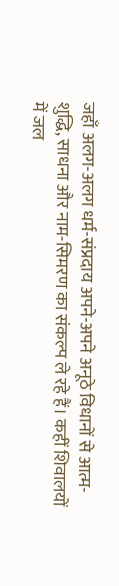जहाँ अलग-अलग धर्म-संप्रदाय अपने-अपने अनूठे विधानों से आत्म-शुद्धि, साधना और नाम-सिमरण का संकल्प ले रहे हैं। कहीं शिवालयों में जल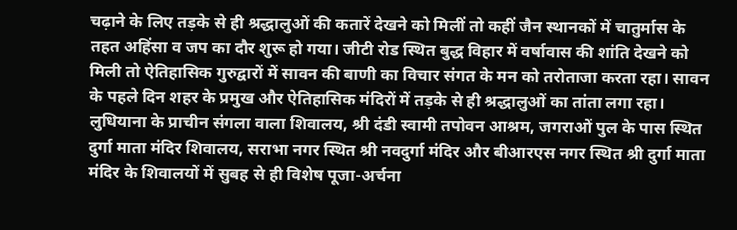चढ़ाने के लिए तड़के से ही श्रद्धालुओं की कतारें देखने को मिलीं तो कहीं जैन स्थानकों में चातुर्मास के तहत अहिंसा व जप का दौर शुरू हो गया। जीटी रोड स्थित बुद्ध विहार में वर्षावास की शांति देखने को मिली तो ऐतिहासिक गुरुद्वारों में सावन की बाणी का विचार संगत के मन को तरोताजा करता रहा। सावन के पहले दिन शहर के प्रमुख और ऐतिहासिक मंदिरों में तड़के से ही श्रद्धालुओं का तांता लगा रहा। लुधियाना के प्राचीन संगला वाला शिवालय, श्री दंडी स्वामी तपोवन आश्रम, जगराओं पुल के पास स्थित दुर्गा माता मंदिर शिवालय, सराभा नगर स्थित श्री नवदुर्गा मंदिर और बीआरएस नगर स्थित श्री दुर्गा माता मंदिर के शिवालयों में सुबह से ही विशेष पूजा-अर्चना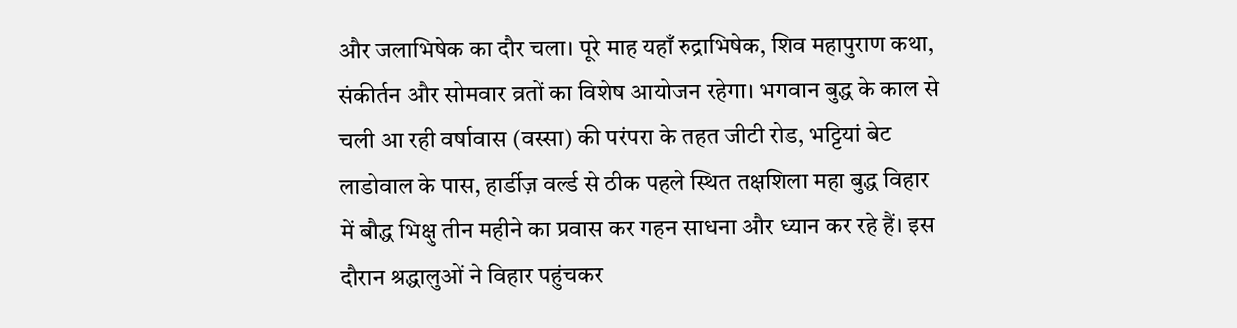और जलाभिषेक का दौर चला। पूरे माह यहाँ रुद्राभिषेक, शिव महापुराण कथा, संकीर्तन और सोमवार व्रतों का विशेष आयोजन रहेगा। भगवान बुद्ध के काल से चली आ रही वर्षावास (वस्सा) की परंपरा के तहत जीटी रोड, भट्टियां बेट लाडोवाल के पास, हार्डीज़ वर्ल्ड से ठीक पहले स्थित तक्षशिला महा बुद्ध विहार में बौद्ध भिक्षु तीन महीने का प्रवास कर गहन साधना और ध्यान कर रहे हैं। इस दौरान श्रद्धालुओं ने विहार पहुंचकर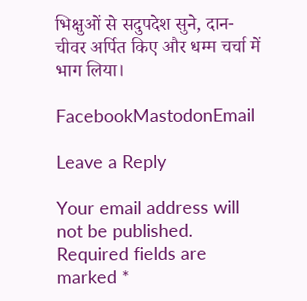भिक्षुओं से सदुपदेश सुने, दान-चीवर अर्पित किए और धम्म चर्चा में भाग लिया।

FacebookMastodonEmail

Leave a Reply

Your email address will not be published. Required fields are marked *